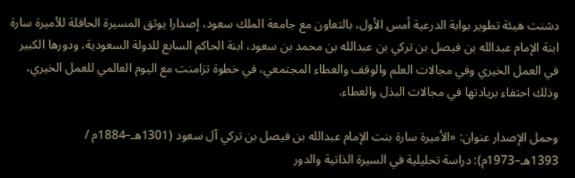دشنت هيئة تطوير بوابة الدرعية أمس الأول، بالتعاون مع جامعة الملك سعود، إصدارا يوثق المسيرة الحافلة للأميرة سارة ابنة الإمام عبدالله بن فيصل بن تركي بن عبدالله بن محمد بن سعود، ابنة الحاكم السابع للدولة السعودية، ودورها الكبير في العمل الخيري وفي مجالات العلم والوقف والعطاء المجتمعي، في خطوة تزامنت مع اليوم العالمي للعمل الخيري، وذلك احتفاء بريادتها في مجالات البذل والعطاء.

وحمل الإصدار عنوان: «الأميرة سارة بنت الإمام عبدالله بن فيصل بن تركي آل سعود (1301هـ–1884م / 1393هـ–1973م): دراسة تحليلية في السيرة الذاتية والدور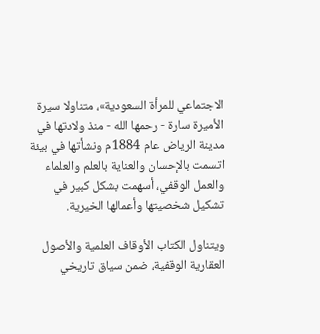الاجتماعي للمرأة السعودية»، متناولا سيرة الأميرة سارة - رحمها الله - منذ ولادتها في مدينة الرياض عام 1884م ونشأتها في بيئة اتسمت بالإحسان والعناية بالعلم والعلماء والعمل الوقفي، أسهمت بشكل كبير في تشكيل شخصيتها وأعمالها الخيرية.

ويتناول الكتاب الأوقاف العلمية والأصول العقارية الوقفية، ضمن سياق تاريخي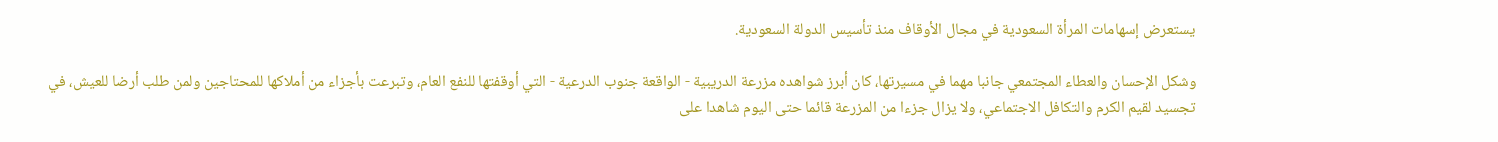يستعرض إسهامات المرأة السعودية في مجال الأوقاف منذ تأسيس الدولة السعودية.

وشكل الإحسان والعطاء المجتمعي جانبا مهما في مسيرتها، كان أبرز شواهده مزرعة الدريبية - الواقعة جنوب الدرعية - التي أوقفتها للنفع العام، وتبرعت بأجزاء من أملاكها للمحتاجين ولمن طلب أرضا للعيش، في تجسيد لقيم الكرم والتكافل الاجتماعي، ولا يزال جزءا من المزرعة قائما حتى اليوم شاهدا على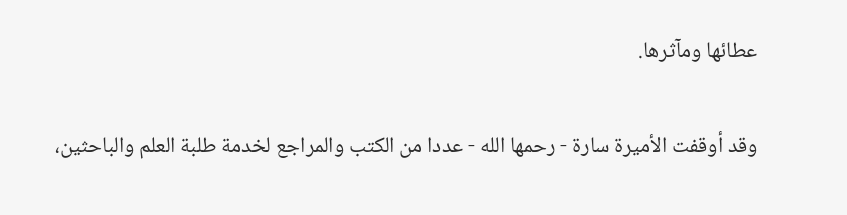عطائها ومآثرها.

وقد أوقفت الأميرة سارة - رحمها الله - عددا من الكتب والمراجع لخدمة طلبة العلم والباحثين،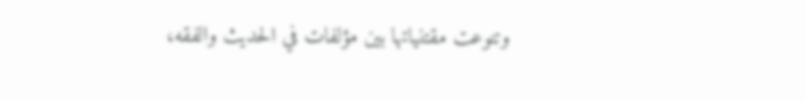وتنوعت مقتنياتها بين مؤلفات في الحديث والفقه،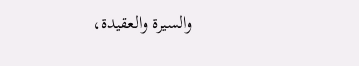والسيرة والعقيدة،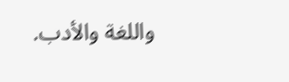واللغة والأدب.